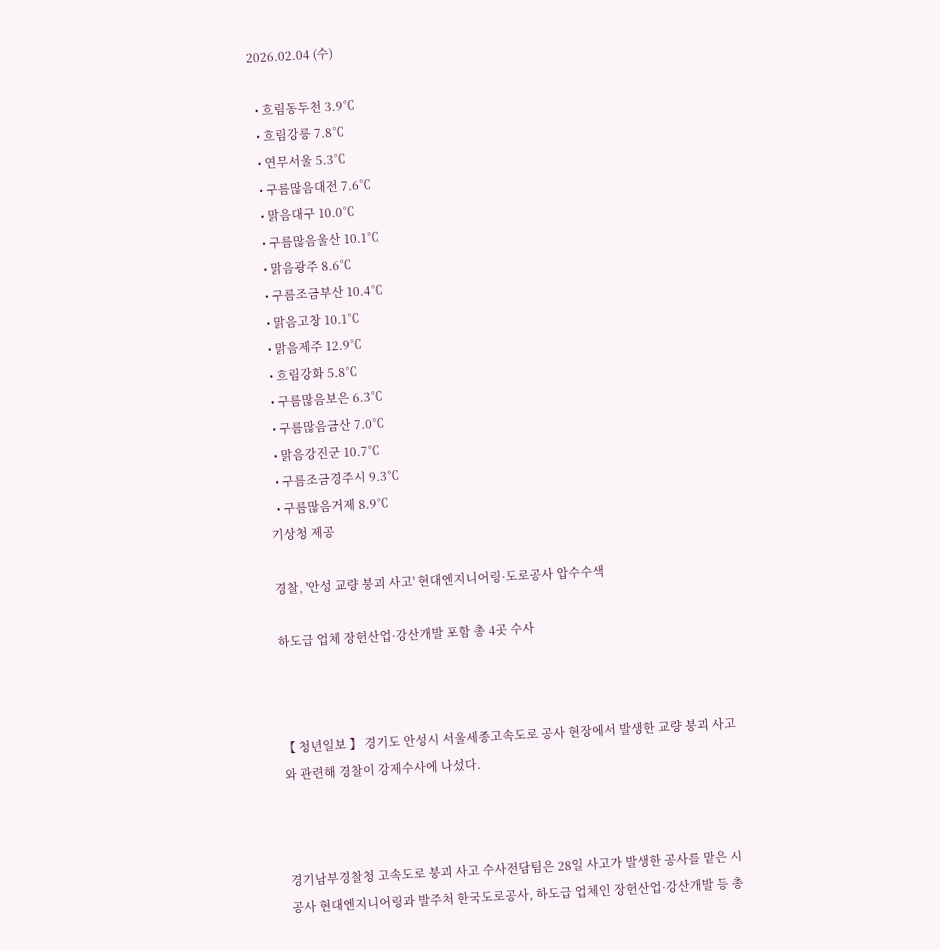2026.02.04 (수)

  • 흐림동두천 3.9℃
  • 흐림강릉 7.8℃
  • 연무서울 5.3℃
  • 구름많음대전 7.6℃
  • 맑음대구 10.0℃
  • 구름많음울산 10.1℃
  • 맑음광주 8.6℃
  • 구름조금부산 10.4℃
  • 맑음고창 10.1℃
  • 맑음제주 12.9℃
  • 흐림강화 5.8℃
  • 구름많음보은 6.3℃
  • 구름많음금산 7.0℃
  • 맑음강진군 10.7℃
  • 구름조금경주시 9.3℃
  • 구름많음거제 8.9℃
기상청 제공

경찰, '안성 교량 붕괴 사고' 현대엔지니어링·도로공사 압수수색

하도급 업체 장헌산업·강산개발 포함 총 4곳 수사



【 청년일보 】 경기도 안성시 서울세종고속도로 공사 현장에서 발생한 교량 붕괴 사고와 관련해 경찰이 강제수사에 나섰다.



경기남부경찰청 고속도로 붕괴 사고 수사전담팀은 28일 사고가 발생한 공사를 맡은 시공사 현대엔지니어링과 발주처 한국도로공사, 하도급 업체인 장헌산업·강산개발 등 총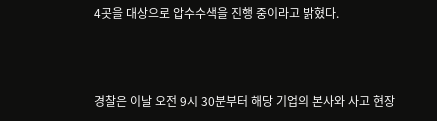4곳을 대상으로 압수수색을 진행 중이라고 밝혔다.



경찰은 이날 오전 9시 30분부터 해당 기업의 본사와 사고 현장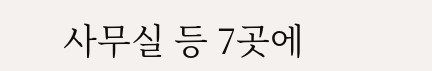사무실 등 7곳에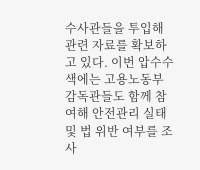수사관들을 투입해 관련 자료를 확보하고 있다. 이번 압수수색에는 고용노동부 감독관들도 함께 참여해 안전관리 실태 및 법 위반 여부를 조사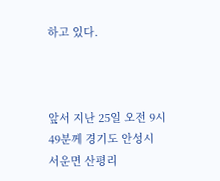하고 있다.



앞서 지난 25일 오전 9시 49분께 경기도 안성시 서운면 산평리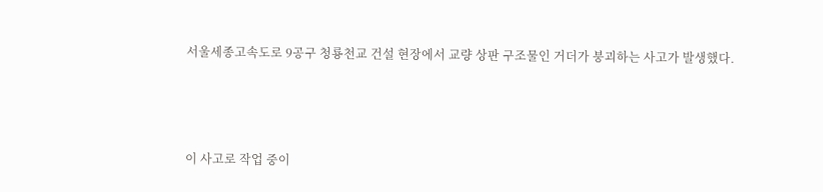서울세종고속도로 9공구 청룡천교 건설 현장에서 교량 상판 구조물인 거더가 붕괴하는 사고가 발생했다.



이 사고로 작업 중이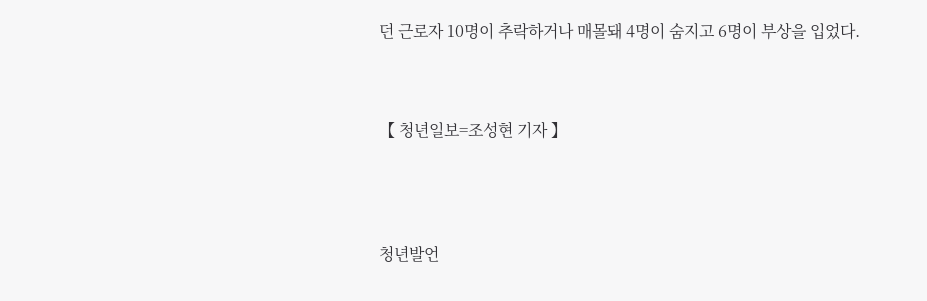던 근로자 10명이 추락하거나 매몰돼 4명이 숨지고 6명이 부상을 입었다.



【 청년일보=조성현 기자 】




청년발언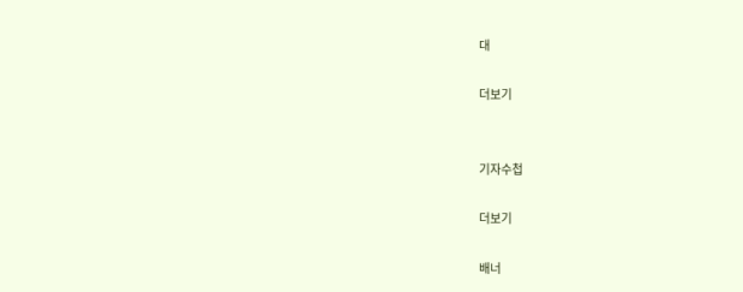대

더보기


기자수첩

더보기

배너